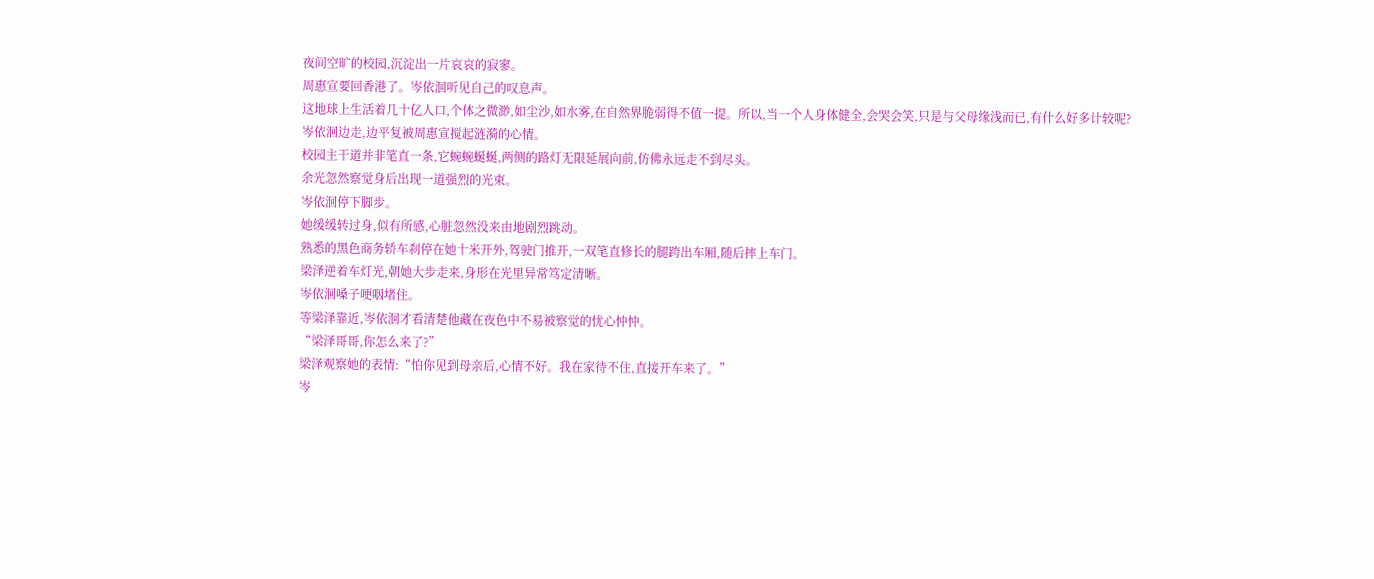夜间空旷的校园,沉淀出一片哀哀的寂寥。
周惠宣要回香港了。岑依洄听见自己的叹息声。
这地球上生活着几十亿人口,个体之微渺,如尘沙,如水雾,在自然界脆弱得不值一提。所以,当一个人身体健全,会哭会笑,只是与父母缘浅而已,有什么好多计较呢?
岑依洄边走,边平复被周惠宣搅起涟漪的心情。
校园主干道并非笔直一条,它蜿蜿蜒蜒,两侧的路灯无限延展向前,仿佛永远走不到尽头。
余光忽然察觉身后出现一道强烈的光束。
岑依洄停下脚步。
她缓缓转过身,似有所感,心脏忽然没来由地剧烈跳动。
熟悉的黑色商务轿车刹停在她十米开外,驾驶门推开,一双笔直修长的腿跨出车厢,随后摔上车门。
梁泽逆着车灯光,朝她大步走来,身形在光里异常笃定清晰。
岑依洄嗓子哽咽堵住。
等梁泽靠近,岑依洄才看清楚他藏在夜色中不易被察觉的忧心忡忡。
“梁泽哥哥,你怎么来了?”
梁泽观察她的表情:“怕你见到母亲后,心情不好。我在家待不住,直接开车来了。”
岑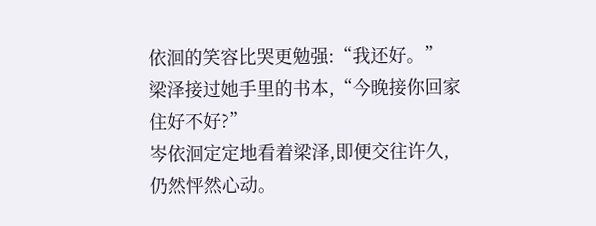依洄的笑容比哭更勉强:“我还好。”
梁泽接过她手里的书本,“今晚接你回家住好不好?”
岑依洄定定地看着梁泽,即便交往许久,仍然怦然心动。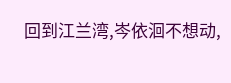回到江兰湾,岑依洄不想动,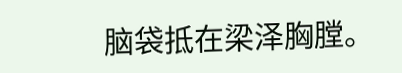脑袋抵在梁泽胸膛。